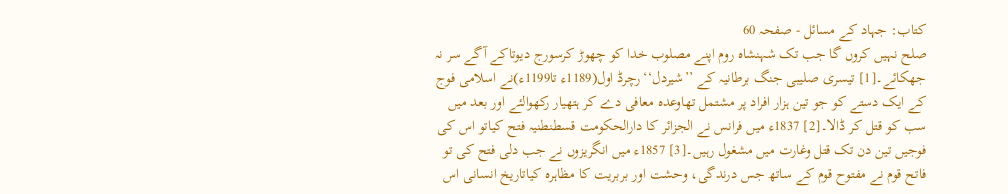کتاب: جہاد کے مسائل - صفحہ 60
صلح نہیں کروں گا جب تک شہنشاہ روم اپنے مصلوب خدا کو چھوڑ کرسورج دیوتاکے آگے سر نہ جھکائے۔[1] تیسری صلیبی جنگ برطانیہ کے ’’شیردل‘‘رچرڈ اول(1189ء تا1199ء)نے اسلامی فوج کے ایک دستے کو جو تین ہزار افراد پر مشتمل تھاوعدہ معافی دے کر ہتھیار رکھوالئے اور بعد میں سب کو قتل کر ڈالا۔[2] 1837ء میں فرانس نے الجزائر کا دارالحکومت قسطنطنیہ فتح کیاتو اس کی فوجیں تین دن تک قتل وغارت میں مشغول رہیں۔[3] 1857ء میں انگریزوں نے جب دلی فتح کی تو فاتح قوم نے مفتوح قوم کے ساتھ جس درندگی، وحشت اور بربریت کا مظاہرہ کیاتاریخ انسانی اس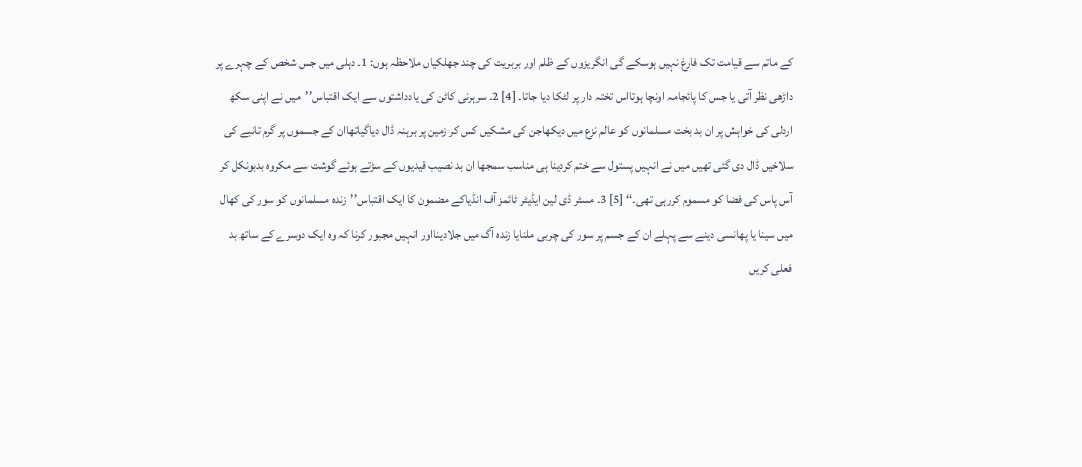کے ماتم سے قیامت تک فارغ نہیں ہوسکے گی انگریزوں کے ظلم اور بربریت کی چند جھلکیاں ملاحظہ ہوں: 1۔ دہلی میں جس شخص کے چہرے پر داڑھی نظر آتی یا جس کا پائجامہ اونچا ہوتااس تختہ دار پر لٹکا دیا جاتا۔ [4] 2۔ سرہرنی کاٹن کی یادداشتوں سے ایک اقتباس’’میں نے اپنی سکھ اردلی کی خواہش پر ان بد بخت مسلمانوں کو عالم نزع میں دیکھاجن کی مشکیں کس کر زمین پر برہنہ ڈال دیاگیاتھاان کے جسموں پر گرم تانبے کی سلاخیں ڈال دی گئی تھیں میں نے انہیں پستول سے ختم کردینا ہی مناسب سمجھا ان بد نصیب قیدیوں کے سڑتے ہوئے گوشت سے مکروہ بدبونکل کر آس پاس کی فضا کو مسموم کررہی تھی۔‘‘ [5] 3۔ مسٹر ڈی لین ایڈیٹر ٹائمز آف انڈیاکے مضمون کا ایک اقتباس’’زندہ مسلمانوں کو سور کی کھال میں سینا یا پھانسی دینے سے پہلے ان کے جسم پر سور کی چربی ملنایا زندہ آگ میں جلادینااور انہیں مجبور کرنا کہ وہ ایک دوسرے کے ساتھ بد فعلی کریں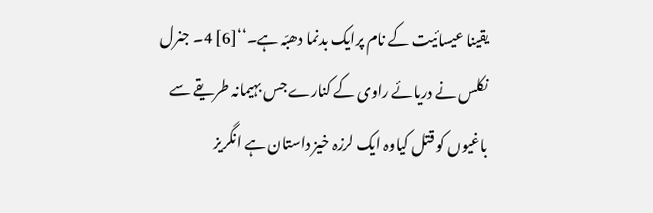یقینا عیسائیت کے نام پرایک بدنما دھبّہ ہے۔‘‘[6] 4۔ جنرل نکلس نے دریائے راوی کے کنارے جس بہیمانہ طریقے سے باغیوں کو قتل کیاوہ ایک لرزہ خیز داستان ہے انگریز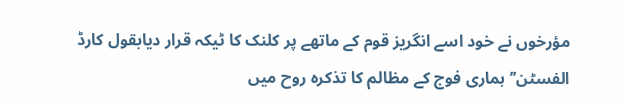مؤرخوں نے خود اسے انگریز قوم کے ماتھے پر کلنک کا ٹیکہ قرار دیابقول کارڈ الفسٹن’’ہماری فوج کے مظالم کا تذکرہ روح میں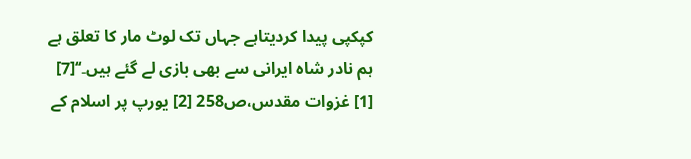کپکپی پیدا کردیتاہے جہاں تک لوٹ مار کا تعلق ہے ہم نادر شاہ ایرانی سے بھی بازی لے گئے ہیں۔‘‘[7]
[1] غزوات مقدس،ص258 [2] یورپ پر اسلام کے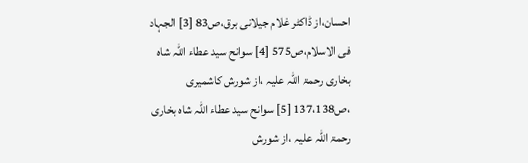احسان،از ڈاکٹر غلام جیلانی برق،ص83 [3] الجہاد فی الاسلام،ص575 [4] سوانح سید عطاء اللہ شاہ بخاری رحمۃ اللہ علیہ ،از شورش کاشمیری ،ص137،138 [5] سوانح سید عطاء اللہ شاہ بخاری رحمۃ اللہ علیہ ،از شورش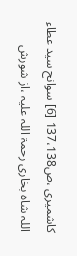کاشمیری ،ص137،138 [6] سوانح سید عطاء اللہ شاہ بخاری رحمۃ اللہ علیہ ،از شورش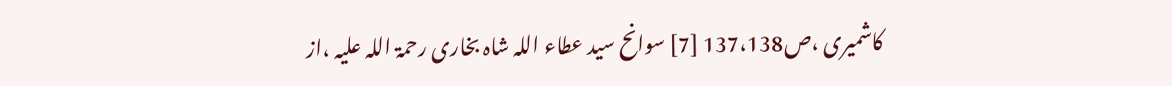کاشمیری ،ص137،138 [7] سوانح سید عطاء اللہ شاہ بخاری رحمۃ اللہ علیہ ،از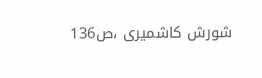شورش کاشمیری ،ص136